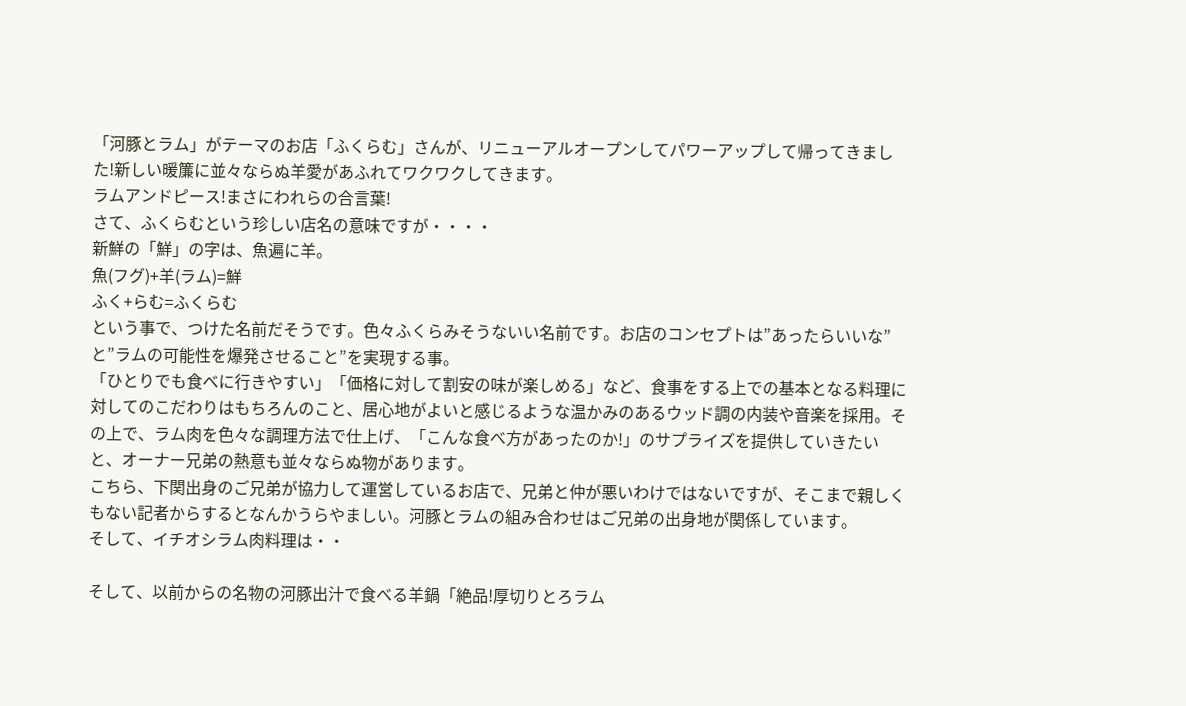「河豚とラム」がテーマのお店「ふくらむ」さんが、リニューアルオープンしてパワーアップして帰ってきました!新しい暖簾に並々ならぬ羊愛があふれてワクワクしてきます。
ラムアンドピース!まさにわれらの合言葉!
さて、ふくらむという珍しい店名の意味ですが・・・・
新鮮の「鮮」の字は、魚遍に羊。
魚(フグ)+羊(ラム)=鮮
ふく+らむ=ふくらむ
という事で、つけた名前だそうです。色々ふくらみそうないい名前です。お店のコンセプトは”あったらいいな”と”ラムの可能性を爆発させること”を実現する事。
「ひとりでも食べに行きやすい」「価格に対して割安の味が楽しめる」など、食事をする上での基本となる料理に対してのこだわりはもちろんのこと、居心地がよいと感じるような温かみのあるウッド調の内装や音楽を採用。その上で、ラム肉を色々な調理方法で仕上げ、「こんな食べ方があったのか!」のサプライズを提供していきたいと、オーナー兄弟の熱意も並々ならぬ物があります。
こちら、下関出身のご兄弟が協力して運営しているお店で、兄弟と仲が悪いわけではないですが、そこまで親しくもない記者からするとなんかうらやましい。河豚とラムの組み合わせはご兄弟の出身地が関係しています。
そして、イチオシラム肉料理は・・

そして、以前からの名物の河豚出汁で食べる羊鍋「絶品!厚切りとろラム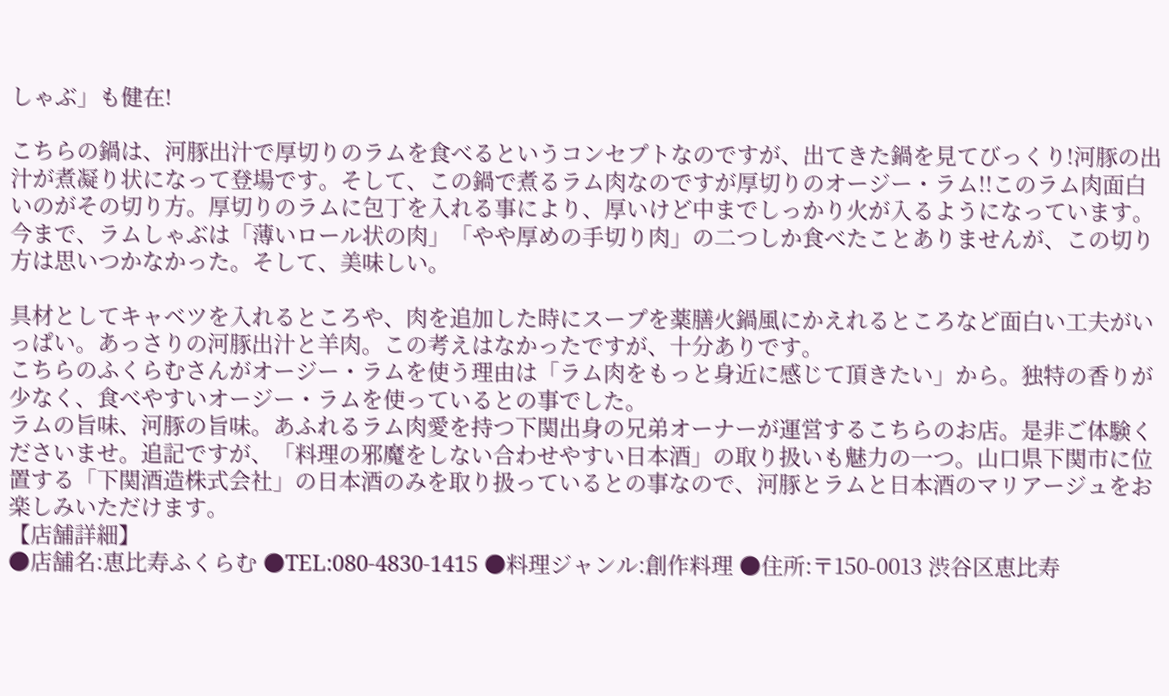しゃぶ」も健在!

こちらの鍋は、河豚出汁で厚切りのラムを食べるというコンセプトなのですが、出てきた鍋を見てびっくり!河豚の出汁が煮凝り状になって登場です。そして、この鍋で煮るラム肉なのですが厚切りのオージー・ラム!!このラム肉面白いのがその切り方。厚切りのラムに包丁を入れる事により、厚いけど中までしっかり火が入るようになっています。今まで、ラムしゃぶは「薄いロール状の肉」「やや厚めの手切り肉」の二つしか食べたことありませんが、この切り方は思いつかなかった。そして、美味しい。

具材としてキャベツを入れるところや、肉を追加した時にスープを薬膳火鍋風にかえれるところなど面白い工夫がいっぱい。あっさりの河豚出汁と羊肉。この考えはなかったですが、十分ありです。
こちらのふくらむさんがオージー・ラムを使う理由は「ラム肉をもっと身近に感じて頂きたい」から。独特の香りが少なく、食べやすいオージー・ラムを使っているとの事でした。
ラムの旨味、河豚の旨味。あふれるラム肉愛を持つ下関出身の兄弟オーナーが運営するこちらのお店。是非ご体験くださいませ。追記ですが、「料理の邪魔をしない合わせやすい日本酒」の取り扱いも魅力の一つ。山口県下関市に位置する「下関酒造株式会社」の日本酒のみを取り扱っているとの事なので、河豚とラムと日本酒のマリアージュをお楽しみいただけます。
【店舗詳細】
●店舗名:恵比寿ふくらむ ●TEL:080-4830-1415 ●料理ジャンル:創作料理 ●住所:〒150-0013 渋谷区恵比寿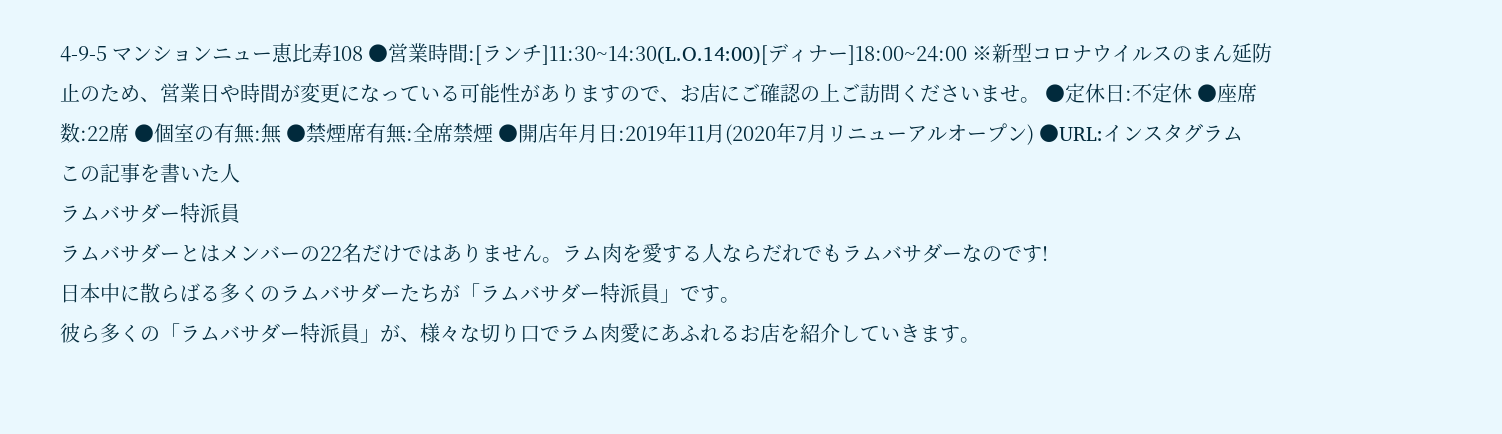4-9-5 マンションニュー恵比寿108 ●営業時間:[ランチ]11:30~14:30(L.O.14:00)[ディナー]18:00~24:00 ※新型コロナウイルスのまん延防止のため、営業日や時間が変更になっている可能性がありますので、お店にご確認の上ご訪問くださいませ。 ●定休日:不定休 ●座席数:22席 ●個室の有無:無 ●禁煙席有無:全席禁煙 ●開店年月日:2019年11月(2020年7月リニューアルオープン) ●URL:インスタグラム
この記事を書いた人
ラムバサダー特派員
ラムバサダーとはメンバーの22名だけではありません。ラム肉を愛する人ならだれでもラムバサダーなのです!
日本中に散らばる多くのラムバサダーたちが「ラムバサダー特派員」です。
彼ら多くの「ラムバサダー特派員」が、様々な切り口でラム肉愛にあふれるお店を紹介していきます。